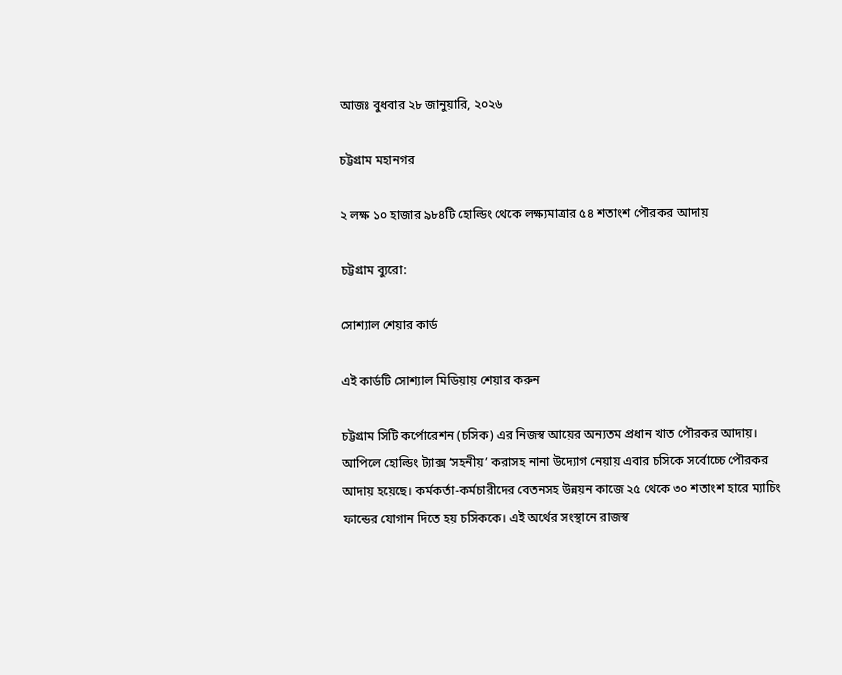আজঃ বুধবার ২৮ জানুয়ারি, ২০২৬

চট্টগ্রাম মহানগর

২ লক্ষ ১০ হাজার ৯৮৪টি হোল্ডিং থেকে লক্ষ্যমাত্রার ৫৪ শতাংশ পৌরকর আদায়

চট্টগ্রাম ব্যুরো:

সোশ্যাল শেয়ার কার্ড

এই কার্ডটি সোশ্যাল মিডিয়ায় শেয়ার করুন

চট্টগ্রাম সিটি কর্পোরেশন (চসিক) এর নিজস্ব আয়ের অন্যতম প্রধান খাত পৌরকর আদায়। আপিলে হোল্ডিং ট্যাক্স ‘সহনীয়’ করাসহ নানা উদ্যোগ নেয়ায় এবার চসিকে সর্বোচ্চে পৌরকর আদায় হয়েছে। কর্মকর্তা-কর্মচারীদের বেতনসহ উন্নয়ন কাজে ২৫ থেকে ৩০ শতাংশ হারে ম্যাচিং ফান্ডের যোগান দিতে হয় চসিককে। এই অর্থের সংস্থানে রাজস্ব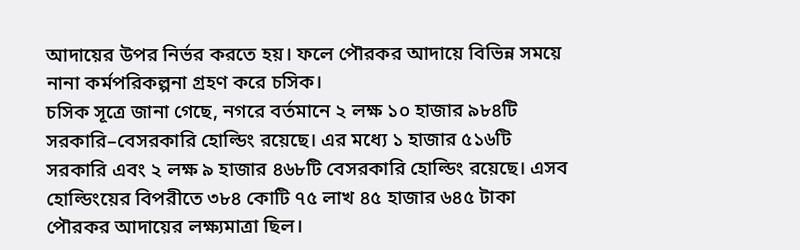আদায়ের উপর নির্ভর করতে হয়। ফলে পৌরকর আদায়ে বিভিন্ন সময়ে নানা কর্মপরিকল্পনা গ্রহণ করে চসিক।
চসিক সূত্রে জানা গেছে, নগরে বর্তমানে ২ লক্ষ ১০ হাজার ৯৮৪টি সরকারি–বেসরকারি হোল্ডিং রয়েছে। এর মধ্যে ১ হাজার ৫১৬টি সরকারি এবং ২ লক্ষ ৯ হাজার ৪৬৮টি বেসরকারি হোল্ডিং রয়েছে। এসব হোল্ডিংয়ের বিপরীতে ৩৮৪ কোটি ৭৫ লাখ ৪৫ হাজার ৬৪৫ টাকা পৌরকর আদায়ের লক্ষ্যমাত্রা ছিল।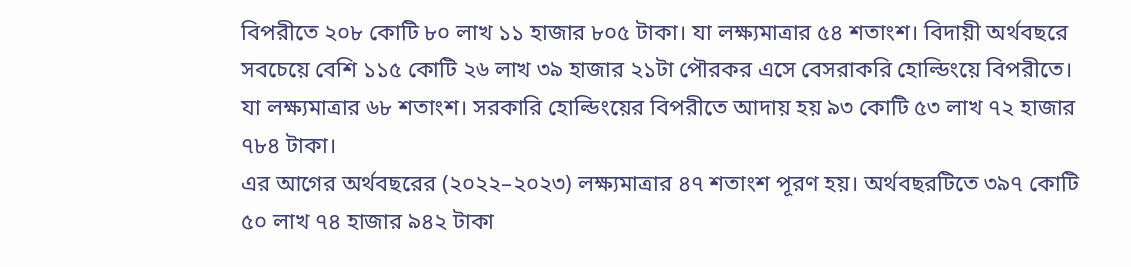বিপরীতে ২০৮ কোটি ৮০ লাখ ১১ হাজার ৮০৫ টাকা। যা লক্ষ্যমাত্রার ৫৪ শতাংশ। বিদায়ী অর্থবছরে সবচেয়ে বেশি ১১৫ কোটি ২৬ লাখ ৩৯ হাজার ২১টা পৌরকর এসে বেসরাকরি হোল্ডিংয়ে বিপরীতে। যা লক্ষ্যমাত্রার ৬৮ শতাংশ। সরকারি হোল্ডিংয়ের বিপরীতে আদায় হয় ৯৩ কোটি ৫৩ লাখ ৭২ হাজার ৭৮৪ টাকা।
এর আগের অর্থবছরের (২০২২–২০২৩) লক্ষ্যমাত্রার ৪৭ শতাংশ পূরণ হয়। অর্থবছরটিতে ৩৯৭ কোটি ৫০ লাখ ৭৪ হাজার ৯৪২ টাকা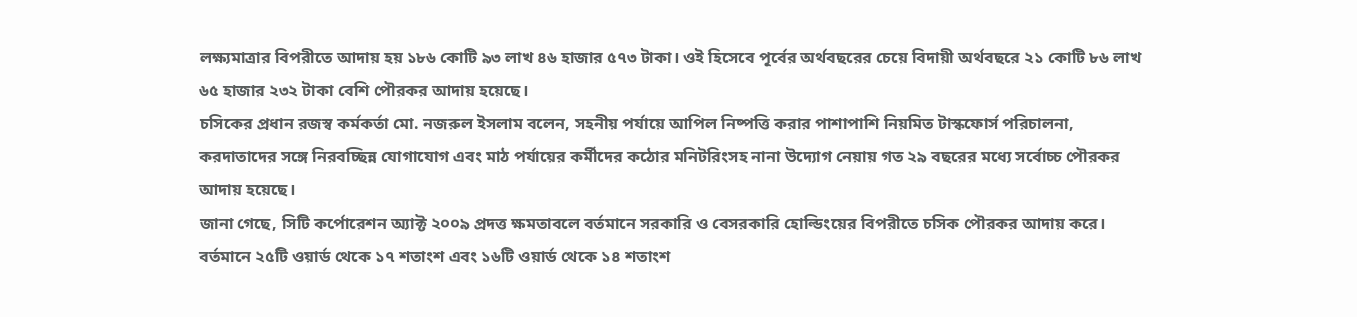লক্ষ্যমাত্রার বিপরীতে আদায় হয় ১৮৬ কোটি ৯৩ লাখ ৪৬ হাজার ৫৭৩ টাকা। ওই হিসেবে পূর্বের অর্থবছরের চেয়ে বিদায়ী অর্থবছরে ২১ কোটি ৮৬ লাখ ৬৫ হাজার ২৩২ টাকা বেশি পৌরকর আদায় হয়েছে।
চসিকের প্রধান রজস্ব কর্মকর্তা মো. নজরুল ইসলাম বলেন, সহনীয় পর্যায়ে আপিল নিষ্পত্তি করার পাশাপাশি নিয়মিত টাস্কফোর্স পরিচালনা, করদাতাদের সঙ্গে নিরবচ্ছিন্ন যোগাযোগ এবং মাঠ পর্যায়ের কর্মীদের কঠোর মনিটরিংসহ নানা উদ্যোগ নেয়ায় গত ২৯ বছরের মধ্যে সর্বোচ্চ পৌরকর আদায় হয়েছে।
জানা গেছে, সিটি কর্পোরেশন অ্যাক্ট ২০০৯ প্রদত্ত ক্ষমতাবলে বর্তমানে সরকারি ও বেসরকারি হোল্ডিংয়ের বিপরীতে চসিক পৌরকর আদায় করে। বর্তমানে ২৫টি ওয়ার্ড থেকে ১৭ শতাংশ এবং ১৬টি ওয়ার্ড থেকে ১৪ শতাংশ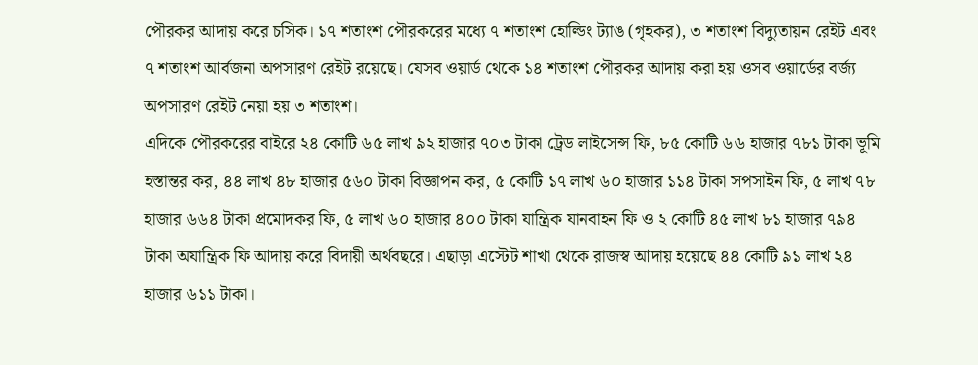পৌরকর আদায় করে চসিক। ১৭ শতাংশ পৌরকরের মধ্যে ৭ শতাংশ হোল্ডিং ট্যাঙ (গৃহকর), ৩ শতাংশ বিদ্যুতায়ন রেইট এবং ৭ শতাংশ আর্বজনা অপসারণ রেইট রয়েছে। যেসব ওয়ার্ড থেকে ১৪ শতাংশ পৌরকর আদায় করা হয় ওসব ওয়ার্ডের বর্জ্য অপসারণ রেইট নেয়া হয় ৩ শতাংশ।
এদিকে পৌরকরের বাইরে ২৪ কোটি ৬৫ লাখ ৯২ হাজার ৭০৩ টাকা ট্রেড লাইসেন্স ফি, ৮৫ কোটি ৬৬ হাজার ৭৮১ টাকা ভূমি হস্তান্তর কর, ৪৪ লাখ ৪৮ হাজার ৫৬০ টাকা বিজ্ঞাপন কর, ৫ কোটি ১৭ লাখ ৬০ হাজার ১১৪ টাকা সপসাইন ফি, ৫ লাখ ৭৮ হাজার ৬৬৪ টাকা প্রমোদকর ফি, ৫ লাখ ৬০ হাজার ৪০০ টাকা যান্ত্রিক যানবাহন ফি ও ২ কোটি ৪৫ লাখ ৮১ হাজার ৭৯৪ টাকা অযান্ত্রিক ফি আদায় করে বিদায়ী অর্থবছরে। এছাড়া এস্টেট শাখা থেকে রাজস্ব আদায় হয়েছে ৪৪ কোটি ৯১ লাখ ২৪ হাজার ৬১১ টাকা।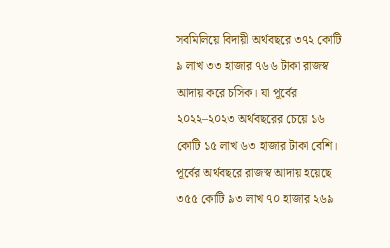সবমিলিয়ে বিদায়ী অর্থবছরে ৩৭২ কোটি ৯ লাখ ৩৩ হাজার ৭৬৬ টাকা রাজস্ব আদায় করে চসিক। যা পূর্বের ২০২২–২০২৩ অর্থবছরের চেয়ে ১৬ কোটি ১৫ লাখ ৬৩ হাজার টাকা বেশি। পূর্বের অর্থবছরে রাজস্ব আদায় হয়েছে ৩৫৫ কোটি ৯৩ লাখ ৭০ হাজার ২৬৯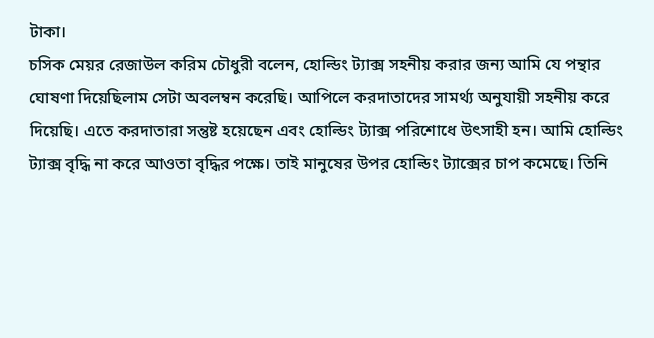টাকা।
চসিক মেয়র রেজাউল করিম চৌধুরী বলেন, হোল্ডিং ট্যাক্স সহনীয় করার জন্য আমি যে পন্থার ঘোষণা দিয়েছিলাম সেটা অবলম্বন করেছি। আপিলে করদাতাদের সামর্থ্য অনুযায়ী সহনীয় করে দিয়েছি। এতে করদাতারা সন্তুষ্ট হয়েছেন এবং হোল্ডিং ট্যাক্স পরিশোধে উৎসাহী হন। আমি হোল্ডিং ট্যাক্স বৃদ্ধি না করে আওতা বৃদ্ধির পক্ষে। তাই মানুষের উপর হোল্ডিং ট্যাক্সের চাপ কমেছে। তিনি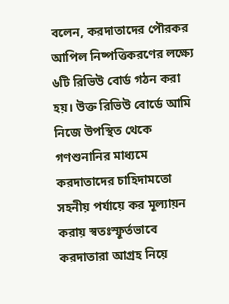বলেন, করদাতাদের পৌরকর আপিল নিষ্পত্তিকরণের লক্ষ্যে ৬টি রিভিউ বোর্ড গঠন করা হয়। উক্ত রিভিউ বোর্ডে আমি নিজে উপস্থিত থেকে গণশুনানির মাধ্যমে করদাতাদের চাহিদামতো সহনীয় পর্যায়ে কর মূল্যায়ন করায় স্বতঃস্ফূর্তভাবে করদাতারা আগ্রহ নিয়ে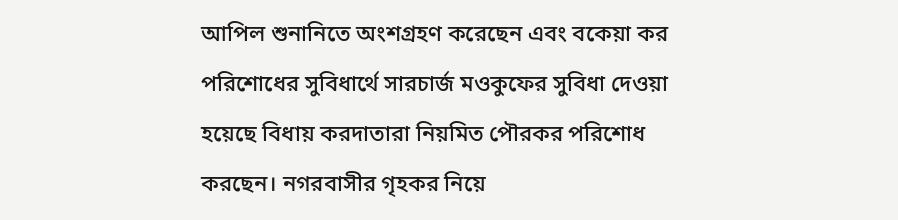আপিল শুনানিতে অংশগ্রহণ করেছেন এবং বকেয়া কর পরিশোধের সুবিধার্থে সারচার্জ মওকুফের সুবিধা দেওয়া হয়েছে বিধায় করদাতারা নিয়মিত পৌরকর পরিশোধ করছেন। নগরবাসীর গৃহকর নিয়ে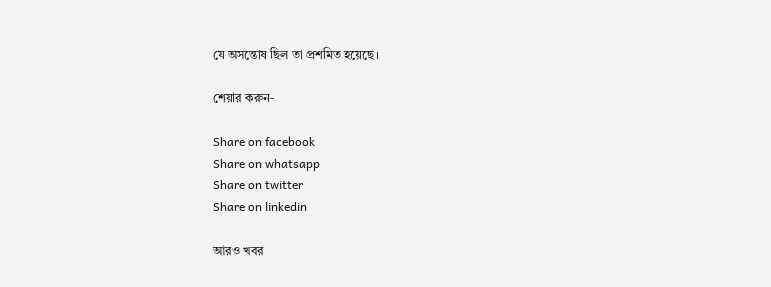যে অসন্তোষ ছিল তা প্রশমিত হয়েছে।

শেয়ার করুন-

Share on facebook
Share on whatsapp
Share on twitter
Share on linkedin

আরও খবর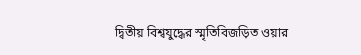দ্বিতীয় বিশ্বযুদ্ধের স্মৃতিবিজড়িত ওয়ার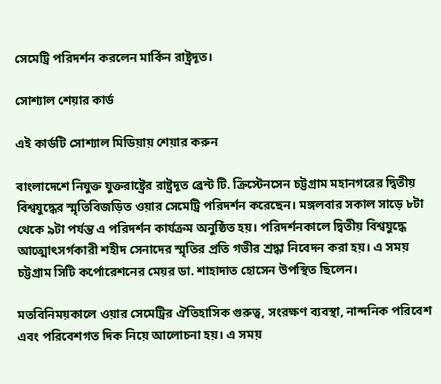সেমেট্রি পরিদর্শন করলেন মার্কিন রাষ্ট্রদূত।

সোশ্যাল শেয়ার কার্ড

এই কার্ডটি সোশ্যাল মিডিয়ায় শেয়ার করুন

বাংলাদেশে নিযুক্ত যুক্তরাষ্ট্রের রাষ্ট্রদূত ব্রেন্ট টি. ক্রিস্টেনসেন চট্টগ্রাম মহানগরের দ্বিতীয় বিশ্বযুদ্ধের স্মৃতিবিজড়িত ওয়ার সেমেট্রি পরিদর্শন করেছেন। মঙ্গলবার সকাল সাড়ে ৮টা থেকে ৯টা পর্যন্ত এ পরিদর্শন কার্যক্রম অনুষ্ঠিত হয়। পরিদর্শনকালে দ্বিতীয় বিশ্বযুদ্ধে আত্মোৎসর্গকারী শহীদ সেনাদের স্মৃতির প্রতি গভীর শ্রদ্ধা নিবেদন করা হয়। এ সময় চট্টগ্রাম সিটি কর্পোরেশনের মেয়র ডা. শাহাদাত হোসেন উপস্থিত ছিলেন।

মতবিনিময়কালে ওয়ার সেমেট্রির ঐতিহাসিক গুরুত্ব, সংরক্ষণ ব্যবস্থা, নান্দনিক পরিবেশ এবং পরিবেশগত দিক নিয়ে আলোচনা হয়। এ সময়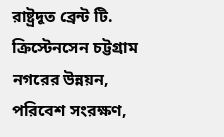রাষ্ট্রদূত ব্রেন্ট টি. ক্রিস্টেনসেন চট্টগ্রাম নগরের উন্নয়ন, পরিবেশ সংরক্ষণ,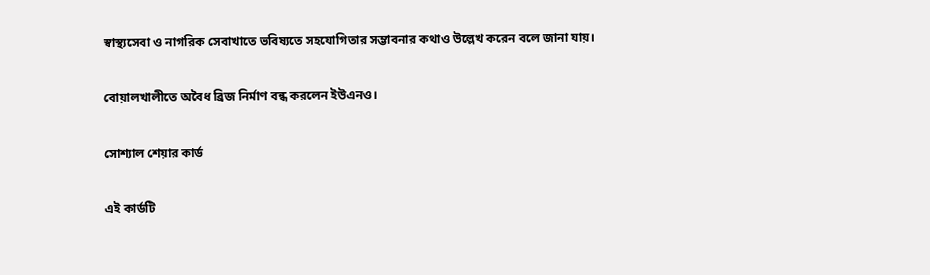স্বাস্থ্যসেবা ও নাগরিক সেবাখাতে ভবিষ্যতে সহযোগিতার সম্ভাবনার কথাও উল্লেখ করেন বলে জানা যায়।

বোয়ালখালীতে অবৈধ ব্রিজ নির্মাণ বন্ধ করলেন ইউএনও।

সোশ্যাল শেয়ার কার্ড

এই কার্ডটি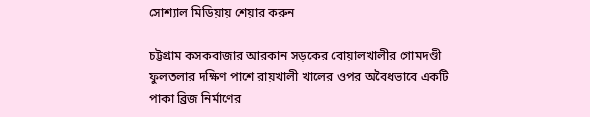সোশ্যাল মিডিয়ায় শেয়ার করুন

চট্টগ্রাম কসকবাজার আরকান সড়কের বোয়ালখালীর গোমদণ্ডী ফুলতলার দক্ষিণ পাশে রায়খালী খালের ওপর অবৈধভাবে একটি পাকা ব্রিজ নির্মাণের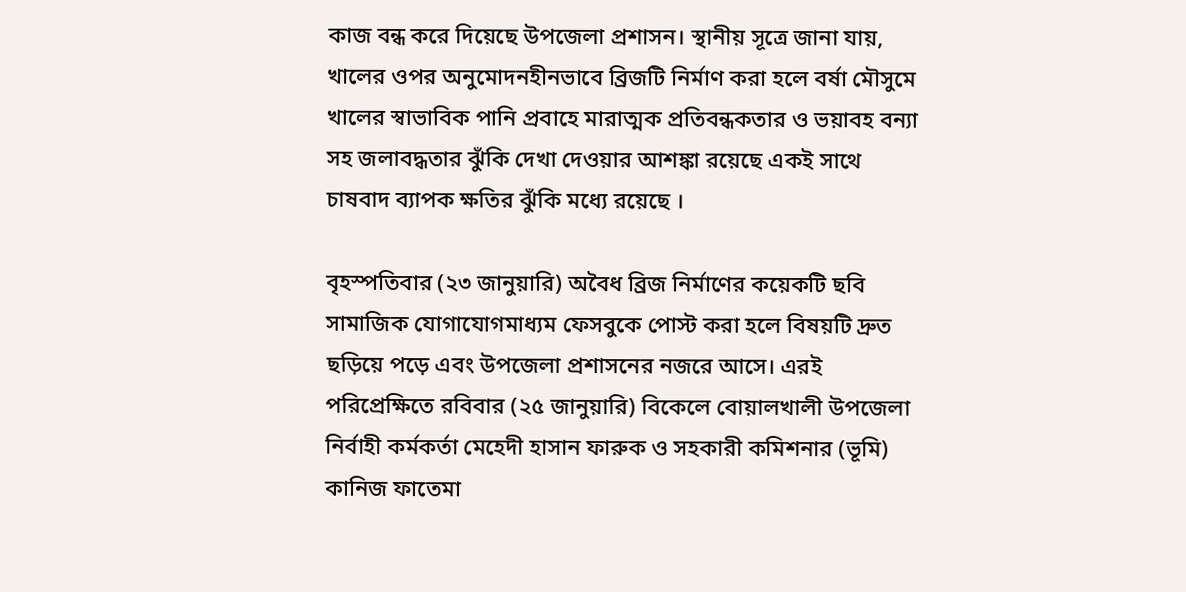কাজ বন্ধ করে দিয়েছে উপজেলা প্রশাসন। স্থানীয় সূত্রে জানা যায়, খালের ওপর অনুমোদনহীনভাবে ব্রিজটি নির্মাণ করা হলে বর্ষা মৌসুমে খালের স্বাভাবিক পানি প্রবাহে মারাত্মক প্রতিবন্ধকতার ও ভয়াবহ বন্যা সহ জলাবদ্ধতার ঝুঁকি দেখা দেওয়ার আশঙ্কা রয়েছে একই সাথে চাষবাদ ব্যাপক ক্ষতির ঝুঁকি মধ্যে রয়েছে ।

বৃহস্পতিবার (২৩ জানুয়ারি) অবৈধ ব্রিজ নির্মাণের কয়েকটি ছবি সামাজিক যোগাযোগমাধ্যম ফেসবুকে পোস্ট করা হলে বিষয়টি দ্রুত ছড়িয়ে পড়ে এবং উপজেলা প্রশাসনের নজরে আসে। এরই পরিপ্রেক্ষিতে রবিবার (২৫ জানুয়ারি) বিকেলে বোয়ালখালী উপজেলা নির্বাহী কর্মকর্তা মেহেদী হাসান ফারুক ও সহকারী কমিশনার (ভূমি) কানিজ ফাতেমা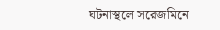ঘটনাস্থলে সরেজমিনে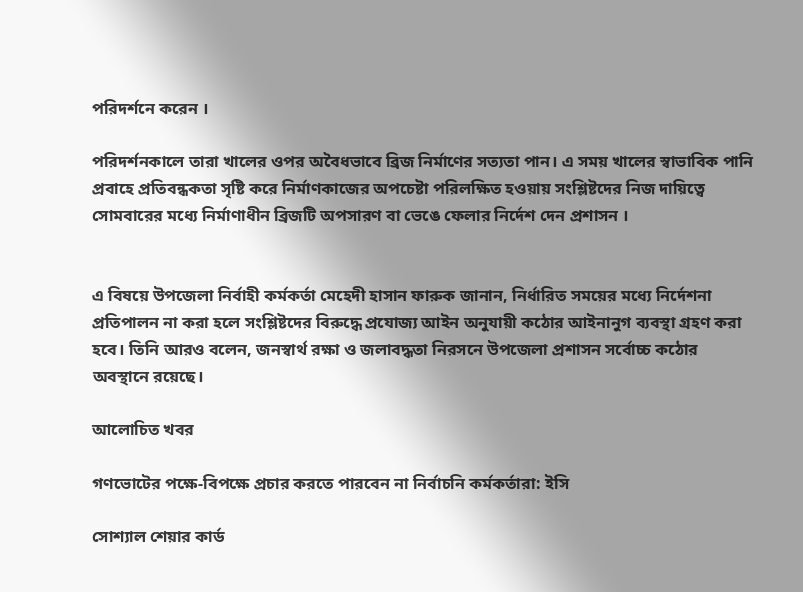পরিদর্শনে করেন ।

পরিদর্শনকালে তারা খালের ওপর অবৈধভাবে ব্রিজ নির্মাণের সত্যতা পান। এ সময় খালের স্বাভাবিক পানি প্রবাহে প্রতিবন্ধকতা সৃষ্টি করে নির্মাণকাজের অপচেষ্টা পরিলক্ষিত হওয়ায় সংশ্লিষ্টদের নিজ দায়িত্বে সোমবারের মধ্যে নির্মাণাধীন ব্রিজটি অপসারণ বা ভেঙে ফেলার নির্দেশ দেন প্রশাসন ।


এ বিষয়ে উপজেলা নির্বাহী কর্মকর্তা মেহেদী হাসান ফারুক জানান, নির্ধারিত সময়ের মধ্যে নির্দেশনা প্রতিপালন না করা হলে সংশ্লিষ্টদের বিরুদ্ধে প্রযোজ্য আইন অনুযায়ী কঠোর আইনানুগ ব্যবস্থা গ্রহণ করা হবে। তিনি আরও বলেন, জনস্বার্থ রক্ষা ও জলাবদ্ধতা নিরসনে উপজেলা প্রশাসন সর্বোচ্চ কঠোর অবস্থানে রয়েছে।

আলোচিত খবর

গণভোটের পক্ষে-বিপক্ষে প্রচার করতে পারবেন না নির্বাচনি কর্মকর্তারা: ইসি

সোশ্যাল শেয়ার কার্ড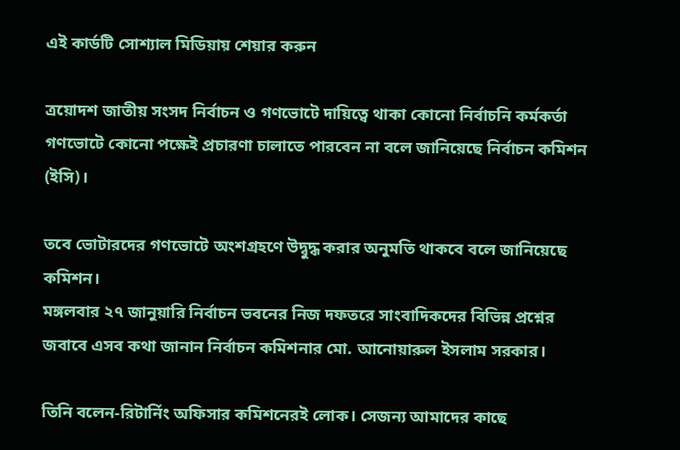এই কার্ডটি সোশ্যাল মিডিয়ায় শেয়ার করুন

ত্রয়োদশ জাতীয় সংসদ নির্বাচন ও গণভোটে দায়িত্বে থাকা কোনো নির্বাচনি কর্মকর্তা গণভোটে কোনো পক্ষেই প্রচারণা চালাতে পারবেন না বলে জানিয়েছে নির্বাচন কমিশন (ইসি)।

তবে ভোটারদের গণভোটে অংশগ্রহণে উদ্বুদ্ধ করার অনুমতি থাকবে বলে জানিয়েছে কমিশন।
মঙ্গলবার ২৭ জানুয়ারি নির্বাচন ভবনের নিজ দফতরে সাংবাদিকদের বিভিন্ন প্রশ্নের জবাবে এসব কথা জানান নির্বাচন কমিশনার মো. আনোয়ারুল ইসলাম সরকার।

তিনি বলেন-রিটার্নিং অফিসার কমিশনেরই লোক। সেজন্য আমাদের কাছে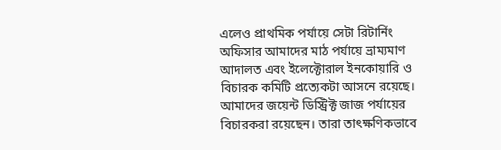এলেও প্রাথমিক পর্যায়ে সেটা রিটার্নিং অফিসার আমাদের মাঠ পর্যায়ে ভ্রাম্যমাণ আদালত এবং ইলেক্টোরাল ইনকোয়ারি ও বিচারক কমিটি প্রত্যেকটা আসনে রয়েছে। আমাদের জয়েন্ট ডিস্ট্রিক্ট জাজ পর্যায়ের বিচারকরা রয়েছেন। তারা তাৎক্ষণিকভাবে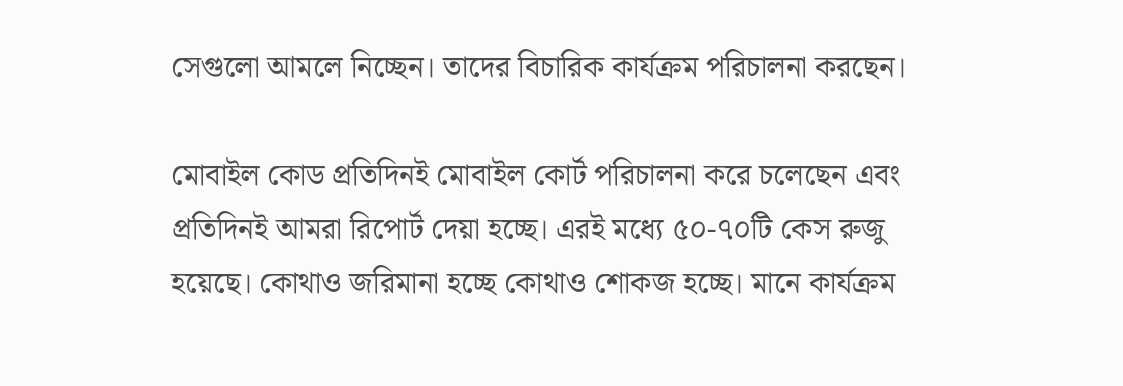সেগুলো আমলে নিচ্ছেন। তাদের বিচারিক কার্যক্রম পরিচালনা করছেন।

মোবাইল কোড প্রতিদিনই মোবাইল কোর্ট পরিচালনা করে চলেছেন এবং প্রতিদিনই আমরা রিপোর্ট দেয়া হচ্ছে। এরই মধ্যে ৫০-৭০টি কেস রুজু হয়েছে। কোথাও জরিমানা হচ্ছে কোথাও শোকজ হচ্ছে। মানে কার্যক্রম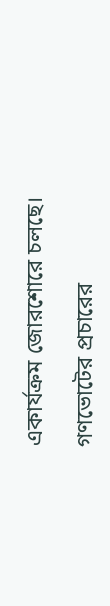একার্যক্রম জোরশোরে চলছে।

গণভোটের প্রচারের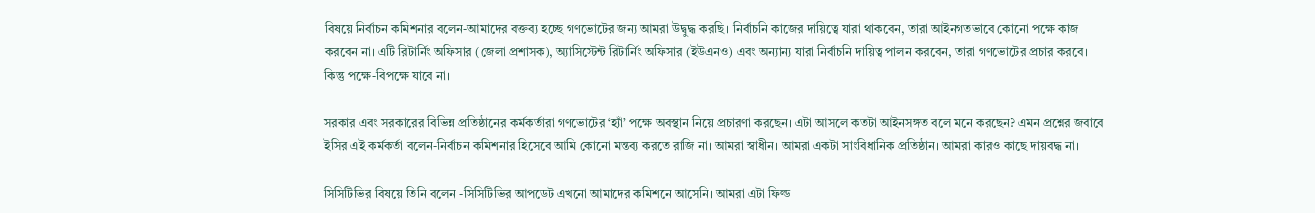বিষয়ে নির্বাচন কমিশনার বলেন-আমাদের বক্তব্য হচ্ছে গণভোটের জন্য আমরা উদ্বুদ্ধ করছি। নির্বাচনি কাজের দায়িত্বে যারা থাকবেন, তারা আইনগতভাবে কোনো পক্ষে কাজ করবেন না। এটি রিটার্নিং অফিসার (জেলা প্রশাসক), অ্যাসিস্টেন্ট রিটার্নিং অফিসার (ইউএনও) এবং অন্যান্য যারা নির্বাচনি দায়িত্ব পালন করবেন, তারা গণভোটের প্রচার করবে। কিন্তু পক্ষে-বিপক্ষে যাবে না।

সরকার এবং সরকারের বিভিন্ন প্রতিষ্ঠানের কর্মকর্তারা গণভোটের ‘হ্যাঁ’ পক্ষে অবস্থান নিয়ে প্রচারণা করছেন। এটা আসলে কতটা আইনসঙ্গত বলে মনে করছেন? এমন প্রশ্নের জবাবে ইসির এই কর্মকর্তা বলেন-নির্বাচন কমিশনার হিসেবে আমি কোনো মন্তব্য করতে রাজি না। আমরা স্বাধীন। আমরা একটা সাংবিধানিক প্রতিষ্ঠান। আমরা কারও কাছে দায়বদ্ধ না।

সিসিটিভির বিষয়ে তিনি বলেন -সিসিটিভির আপডেট এখনো আমাদের কমিশনে আসেনি। আমরা এটা ফিল্ড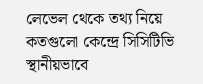লেভেল থেকে তথ্য নিয়ে কতগুলো কেন্দ্রে সিসিটিভি স্থানীয়ভাবে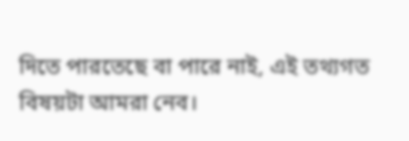দিতে পারতেছে বা পারে নাই, এই তথ্যগত বিষয়টা আমরা নেব।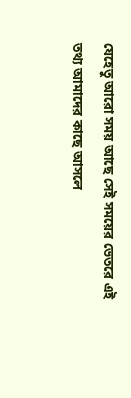যেহেতু আরো সময় আছে সেই সময়ের ভেতরে এই তথ্য আমাদের কাছে আসলে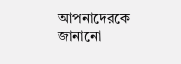আপনাদেরকে জানানো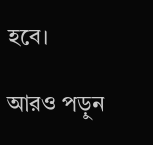হবে।

আরও পড়ুন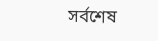সর্বশেষ